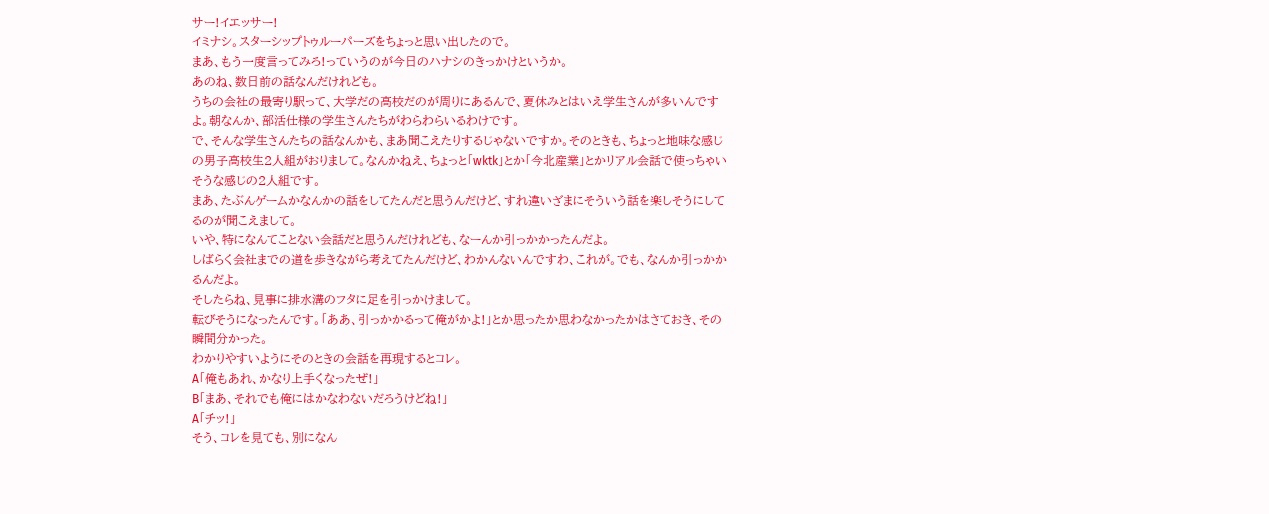サー!イエッサー!
イミナシ。スターシップトゥルーパーズをちょっと思い出したので。
まあ、もう一度言ってみろ!っていうのが今日のハナシのきっかけというか。
あのね、数日前の話なんだけれども。
うちの会社の最寄り駅って、大学だの高校だのが周りにあるんで、夏休みとはいえ学生さんが多いんですよ。朝なんか、部活仕様の学生さんたちがわらわらいるわけです。
で、そんな学生さんたちの話なんかも、まあ聞こえたりするじゃないですか。そのときも、ちょっと地味な感じの男子高校生2人組がおりまして。なんかねえ、ちょっと「wktk」とか「今北産業」とかリアル会話で使っちゃいそうな感じの2人組です。
まあ、たぶんゲームかなんかの話をしてたんだと思うんだけど、すれ違いざまにそういう話を楽しそうにしてるのが聞こえまして。
いや、特になんてことない会話だと思うんだけれども、なーんか引っかかったんだよ。
しばらく会社までの道を歩きながら考えてたんだけど、わかんないんですわ、これが。でも、なんか引っかかるんだよ。
そしたらね、見事に排水溝のフタに足を引っかけまして。
転びそうになったんです。「ああ、引っかかるって俺がかよ!」とか思ったか思わなかったかはさておき、その瞬間分かった。
わかりやすいようにそのときの会話を再現するとコレ。
A「俺もあれ、かなり上手くなったぜ!」
B「まあ、それでも俺にはかなわないだろうけどね!」
A「チッ!」
そう、コレを見ても、別になん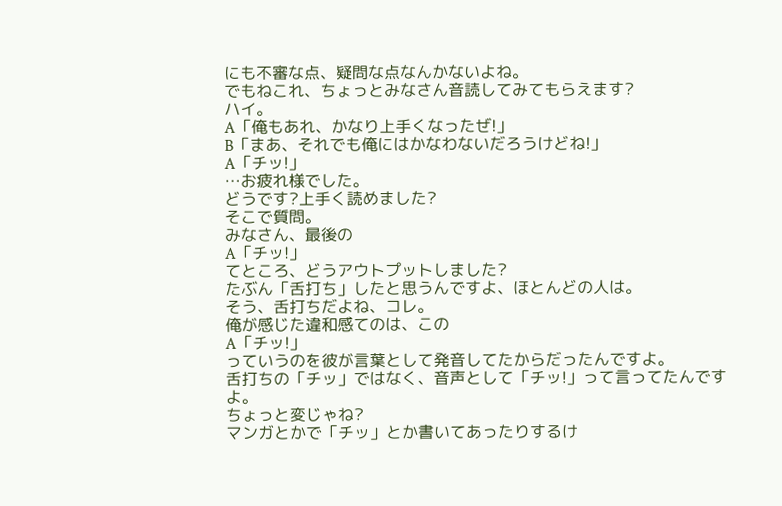にも不審な点、疑問な点なんかないよね。
でもねこれ、ちょっとみなさん音読してみてもらえます?
ハイ。
A「俺もあれ、かなり上手くなったぜ!」
B「まあ、それでも俺にはかなわないだろうけどね!」
A「チッ!」
…お疲れ様でした。
どうです?上手く読めました?
そこで質問。
みなさん、最後の
A「チッ!」
てところ、どうアウトプットしました?
たぶん「舌打ち」したと思うんですよ、ほとんどの人は。
そう、舌打ちだよね、コレ。
俺が感じた違和感てのは、この
A「チッ!」
っていうのを彼が言葉として発音してたからだったんですよ。
舌打ちの「チッ」ではなく、音声として「チッ!」って言ってたんですよ。
ちょっと変じゃね?
マンガとかで「チッ」とか書いてあったりするけ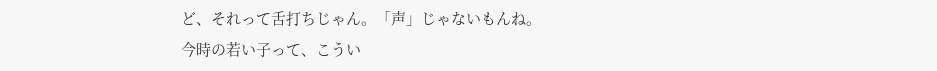ど、それって舌打ちじゃん。「声」じゃないもんね。
今時の若い子って、こうい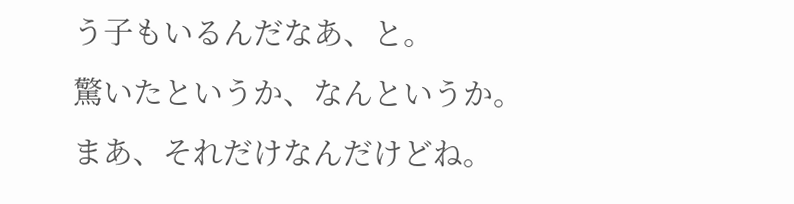う子もいるんだなあ、と。
驚いたというか、なんというか。
まあ、それだけなんだけどね。